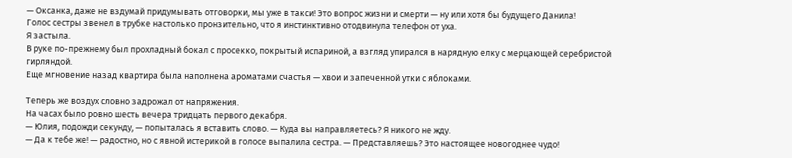— Оксанка, даже не вздумай придумывать отговорки, мы уже в такси! Это вопрос жизни и смерти — ну или хотя бы будущего Данила!
Голос сестры звенел в трубке настолько пронзительно, что я инстинктивно отодвинула телефон от уха.
Я застыла.
В руке по-прежнему был прохладный бокал с просекко, покрытый испариной, а взгляд упирался в нарядную елку с мерцающей серебристой гирляндой.
Еще мгновение назад квартира была наполнена ароматами счастья — хвои и запеченной утки с яблоками.

Теперь же воздух словно задрожал от напряжения.
На часах было ровно шесть вечера тридцать первого декабря.
— Юлия, подожди секунду, — попыталась я вставить слово. — Куда вы направляетесь? Я никого не жду.
— Да к тебе же! — радостно, но с явной истерикой в голосе выпалила сестра. — Представляешь? Это настоящее новогоднее чудо!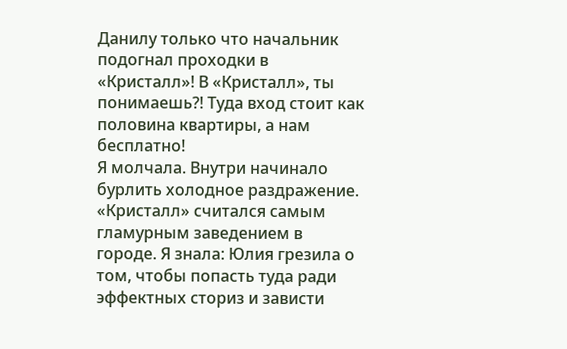Данилу только что начальник подогнал проходки в «Кристалл»! В «Кристалл», ты понимаешь?! Туда вход стоит как половина квартиры, а нам бесплатно!
Я молчала. Внутри начинало бурлить холодное раздражение.
«Кристалл» считался самым гламурным заведением в городе. Я знала: Юлия грезила о том, чтобы попасть туда ради эффектных сториз и зависти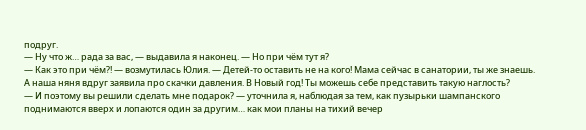подруг.
— Ну что ж… рада за вас, — выдавила я наконец. — Но при чём тут я?
— Как это при чём?! — возмутилась Юлия. — Детей-то оставить не на кого! Мама сейчас в санатории, ты же знаешь. А наша няня вдруг заявила про скачки давления. В Новый год! Ты можешь себе представить такую наглость?
— И поэтому вы решили сделать мне подарок? — уточнила я, наблюдая за тем, как пузырьки шампанского поднимаются вверх и лопаются один за другим… как мои планы на тихий вечер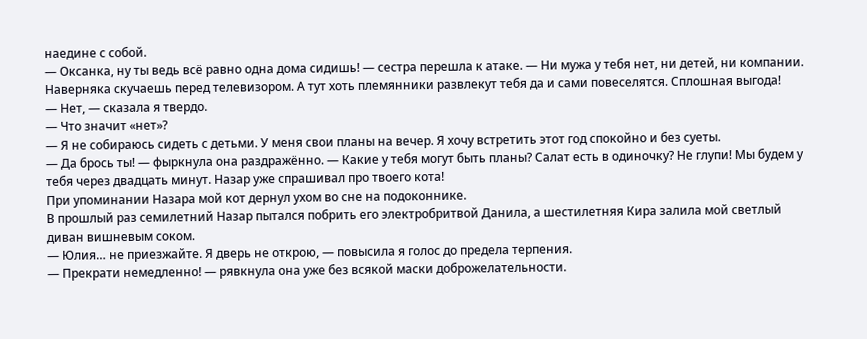наедине с собой.
— Оксанка, ну ты ведь всё равно одна дома сидишь! — сестра перешла к атаке. — Ни мужа у тебя нет, ни детей, ни компании. Наверняка скучаешь перед телевизором. А тут хоть племянники развлекут тебя да и сами повеселятся. Сплошная выгода!
— Нет, — сказала я твердо.
— Что значит «нет»?
— Я не собираюсь сидеть с детьми. У меня свои планы на вечер. Я хочу встретить этот год спокойно и без суеты.
— Да брось ты! — фыркнула она раздражённо. — Какие у тебя могут быть планы? Салат есть в одиночку? Не глупи! Мы будем у тебя через двадцать минут. Назар уже спрашивал про твоего кота!
При упоминании Назара мой кот дернул ухом во сне на подоконнике.
В прошлый раз семилетний Назар пытался побрить его электробритвой Данила, а шестилетняя Кира залила мой светлый диван вишневым соком.
— Юлия… не приезжайте. Я дверь не открою, — повысила я голос до предела терпения.
— Прекрати немедленно! — рявкнула она уже без всякой маски доброжелательности.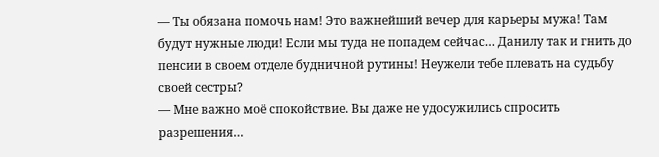— Ты обязана помочь нам! Это важнейший вечер для карьеры мужа! Там будут нужные люди! Если мы туда не попадем сейчас… Данилу так и гнить до пенсии в своем отделе будничной рутины! Неужели тебе плевать на судьбу своей сестры?
— Мне важно моё спокойствие. Вы даже не удосужились спросить разрешения…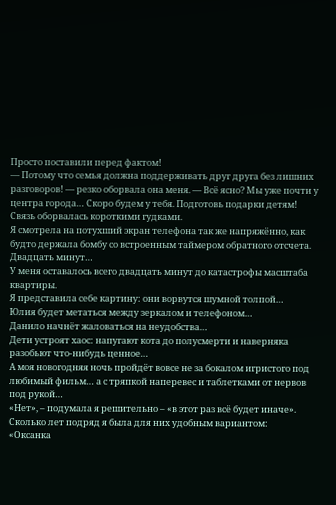Просто поставили перед фактом!
— Потому что семья должна поддерживать друг друга без лишних разговоров! — резко оборвала она меня. — Всё ясно? Мы уже почти у центра города… Скоро будем у тебя. Подготовь подарки детям!
Связь оборвалась короткими гудками.
Я смотрела на потухший экран телефона так же напряжённо, как будто держала бомбу со встроенным таймером обратного отсчета.
Двадцать минут…
У меня оставалось всего двадцать минут до катастрофы масштаба квартиры.
Я представила себе картину: они ворвутся шумной толпой…
Юлия будет метаться между зеркалом и телефоном…
Данило начнёт жаловаться на неудобства…
Дети устроят хаос: напугают кота до полусмерти и наверняка разобьют что-нибудь ценное…
А моя новогодняя ночь пройдёт вовсе не за бокалом игристого под любимый фильм… а с тряпкой наперевес и таблетками от нервов под рукой…
«Нет», – подумала я решительно – «в этот раз всё будет иначе».
Сколько лет подряд я была для них удобным вариантом:
«Оксанка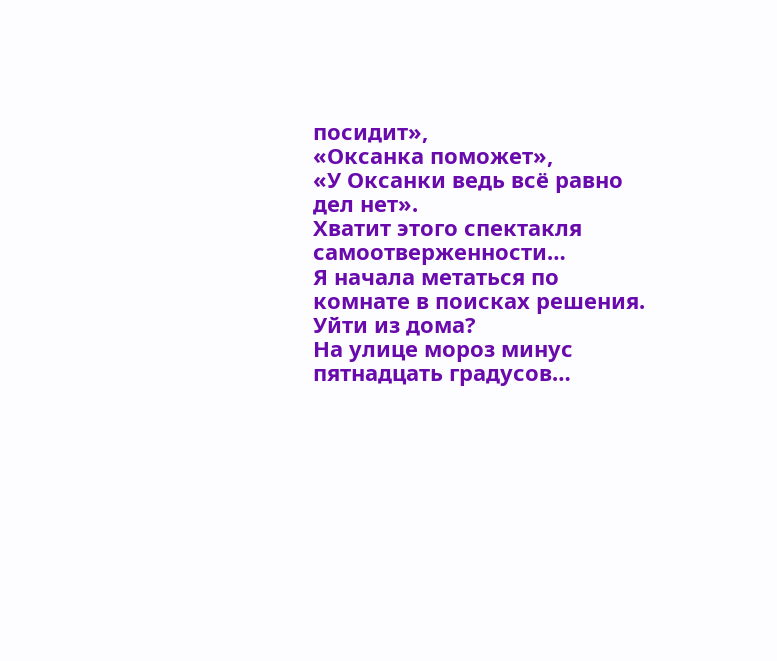посидит»,
«Оксанка поможет»,
«У Оксанки ведь всё равно дел нет».
Хватит этого спектакля самоотверженности…
Я начала метаться по комнате в поисках решения.
Уйти из дома?
На улице мороз минус пятнадцать градусов…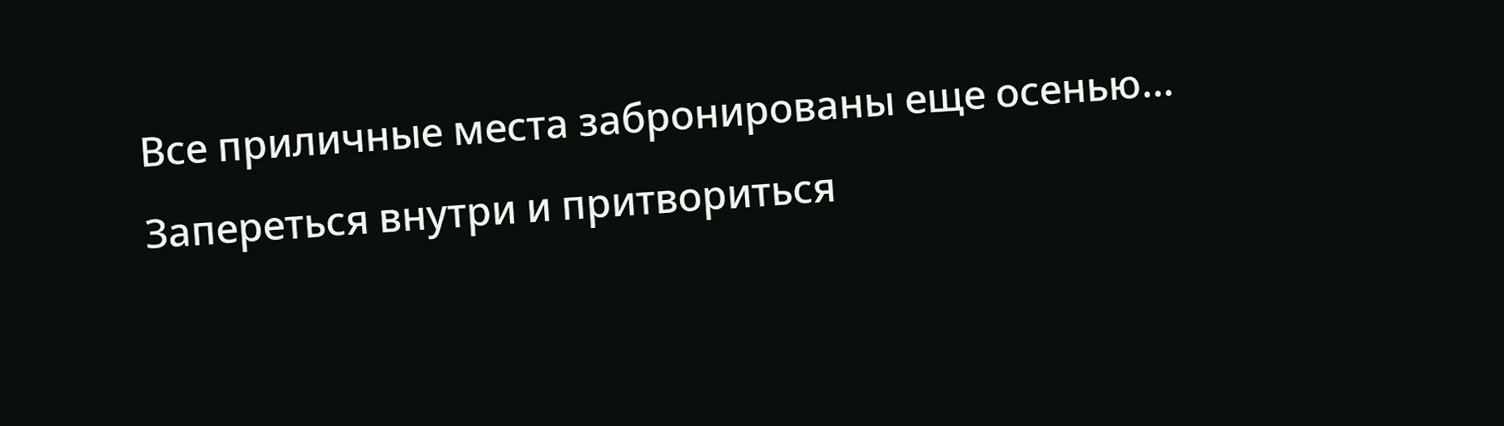Все приличные места забронированы еще осенью…
Запереться внутри и притвориться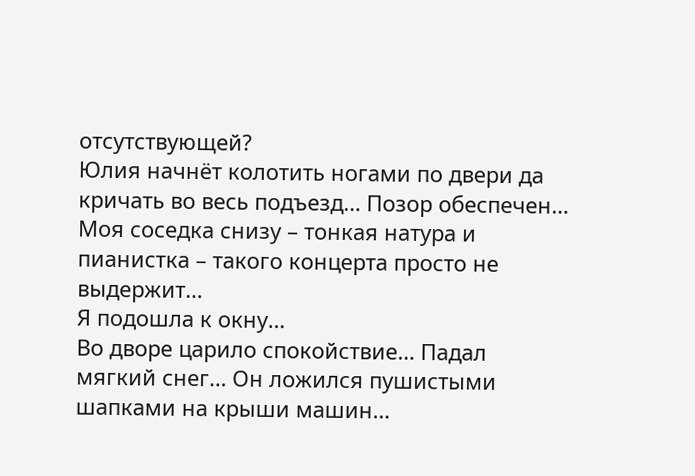отсутствующей?
Юлия начнёт колотить ногами по двери да кричать во весь подъезд… Позор обеспечен…
Моя соседка снизу – тонкая натура и пианистка – такого концерта просто не выдержит…
Я подошла к окну…
Во дворе царило спокойствие… Падал мягкий снег… Он ложился пушистыми шапками на крыши машин…